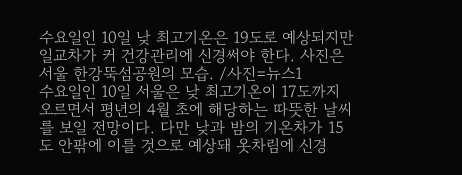수요일인 10일 낮 최고기온은 19도로 예상되지만 일교차가 커 건강관리에 신경써야 한다. 사진은 서울 한강뚝섬공원의 모습. /사진=뉴스1
수요일인 10일 서울은 낮 최고기온이 17도까지 오르면서 평년의 4월 초에 해당하는 따뜻한 날씨를 보일 전망이다. 다만 낮과 밤의 기온차가 15도 안팎에 이를 것으로 예상돼 옷차림에 신경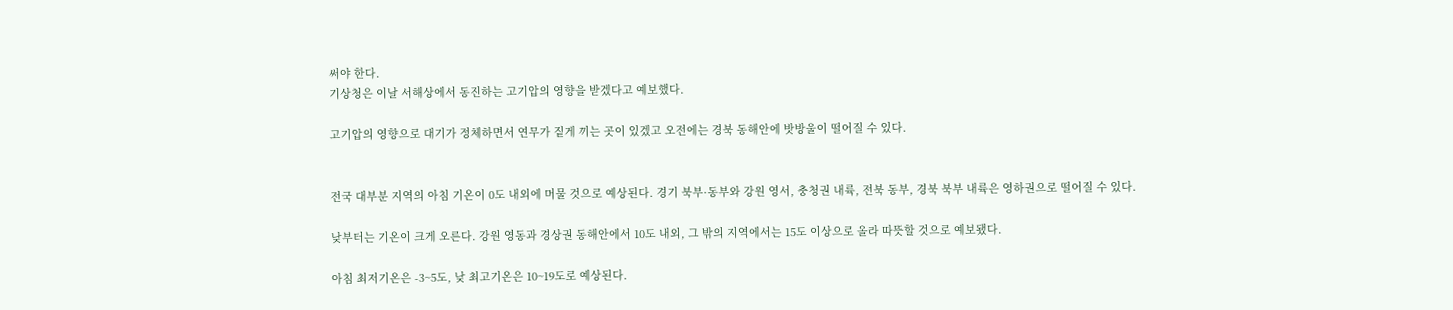써야 한다.
기상청은 이날 서해상에서 동진하는 고기압의 영향을 받겠다고 예보했다.

고기압의 영향으로 대기가 정체하면서 연무가 짙게 끼는 곳이 있겠고 오전에는 경북 동해안에 밧방울이 떨어질 수 있다.


전국 대부분 지역의 아침 기온이 0도 내외에 머물 것으로 예상된다. 경기 북부·동부와 강원 영서, 충청권 내륙, 전북 동부, 경북 북부 내륙은 영하권으로 떨어질 수 있다.

낮부터는 기온이 크게 오른다. 강원 영동과 경상권 동해안에서 10도 내외, 그 밖의 지역에서는 15도 이상으로 올라 따뜻할 것으로 예보됐다.

아침 최저기온은 -3~5도, 낮 최고기온은 10~19도로 예상된다.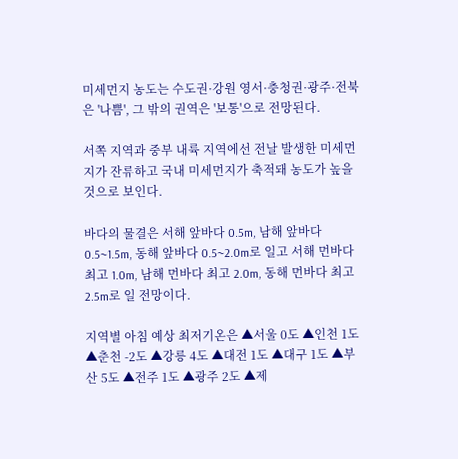미세먼지 농도는 수도권·강원 영서·충청권·광주·전북은 '나쁨', 그 밖의 권역은 '보통'으로 전망된다.

서쪽 지역과 중부 내륙 지역에선 전날 발생한 미세먼지가 잔류하고 국내 미세먼지가 축적돼 농도가 높을 것으로 보인다.

바다의 물결은 서해 앞바다 0.5m, 남해 앞바다 0.5~1.5m, 동해 앞바다 0.5~2.0m로 일고 서해 먼바다 최고 1.0m, 남해 먼바다 최고 2.0m, 동해 먼바다 최고 2.5m로 일 전망이다.

지역별 아침 예상 최저기온은 ▲서울 0도 ▲인천 1도 ▲춘천 -2도 ▲강릉 4도 ▲대전 1도 ▲대구 1도 ▲부산 5도 ▲전주 1도 ▲광주 2도 ▲제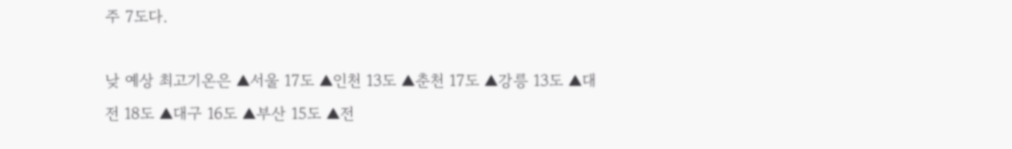주 7도다.

낮 예상 최고기온은 ▲서울 17도 ▲인천 13도 ▲춘천 17도 ▲강릉 13도 ▲대전 18도 ▲대구 16도 ▲부산 15도 ▲전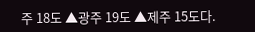주 18도 ▲광주 19도 ▲제주 15도다.